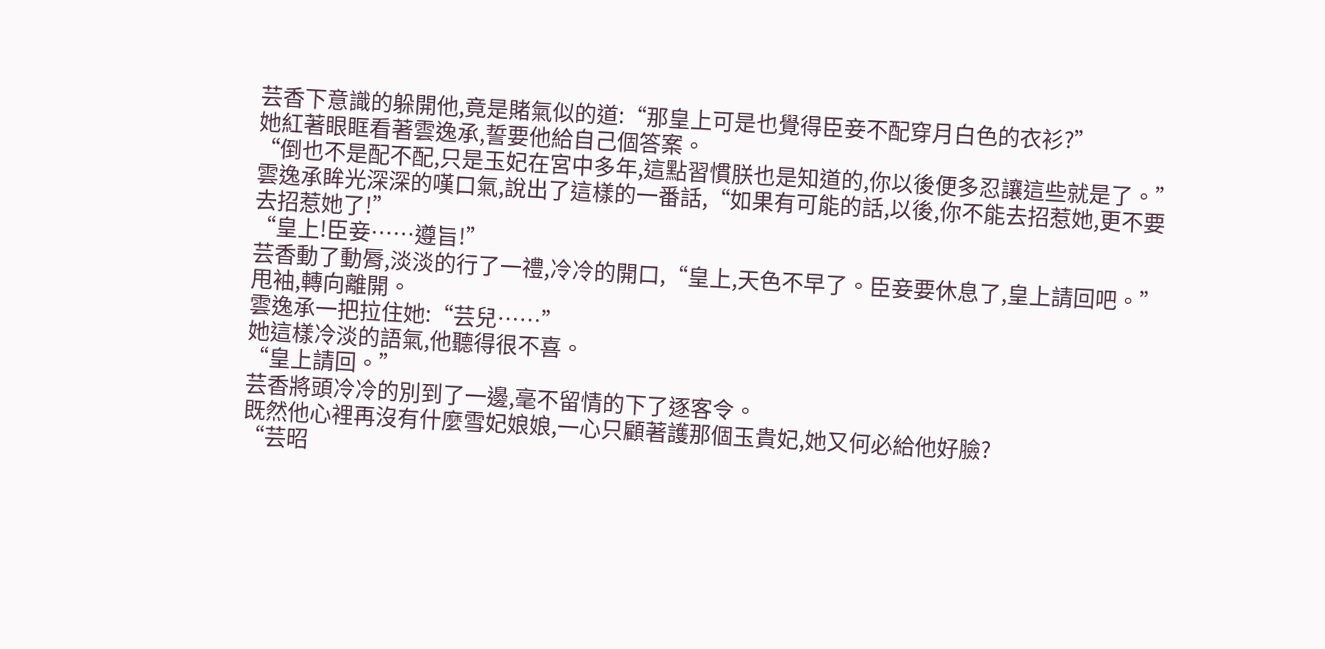芸香下意識的躲開他,竟是賭氣似的道:“那皇上可是也覺得臣妾不配穿月白色的衣衫?”
她紅著眼眶看著雲逸承,誓要他給自己個答案。
“倒也不是配不配,只是玉妃在宮中多年,這點習慣朕也是知道的,你以後便多忍讓這些就是了。”
雲逸承眸光深深的嘆口氣,說出了這樣的一番話,“如果有可能的話,以後,你不能去招惹她,更不要去招惹她了!”
“皇上!臣妾……遵旨!”
芸香動了動脣,淡淡的行了一禮,冷冷的開口,“皇上,天色不早了。臣妾要休息了,皇上請回吧。”
甩袖,轉向離開。
雲逸承一把拉住她:“芸兒……”
她這樣冷淡的語氣,他聽得很不喜。
“皇上請回。”
芸香將頭冷冷的別到了一邊,毫不留情的下了逐客令。
既然他心裡再沒有什麼雪妃娘娘,一心只顧著護那個玉貴妃,她又何必給他好臉?
“芸昭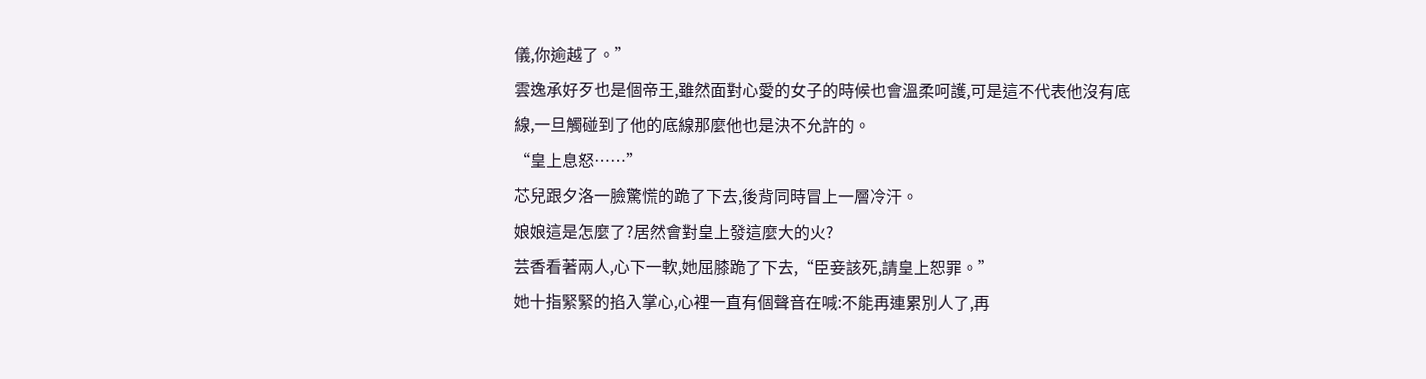儀,你逾越了。”
雲逸承好歹也是個帝王,雖然面對心愛的女子的時候也會溫柔呵護,可是這不代表他沒有底線,一旦觸碰到了他的底線那麼他也是決不允許的。
“皇上息怒……”
芯兒跟夕洛一臉驚慌的跪了下去,後背同時冒上一層冷汗。
娘娘這是怎麼了?居然會對皇上發這麼大的火?
芸香看著兩人,心下一軟,她屈膝跪了下去,“臣妾該死,請皇上恕罪。”
她十指緊緊的掐入掌心,心裡一直有個聲音在喊:不能再連累別人了,再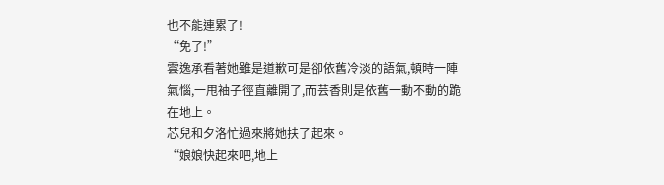也不能連累了!
“免了!”
雲逸承看著她雖是道歉可是卻依舊冷淡的語氣,頓時一陣氣惱,一甩袖子徑直離開了,而芸香則是依舊一動不動的跪在地上。
芯兒和夕洛忙過來將她扶了起來。
“娘娘快起來吧,地上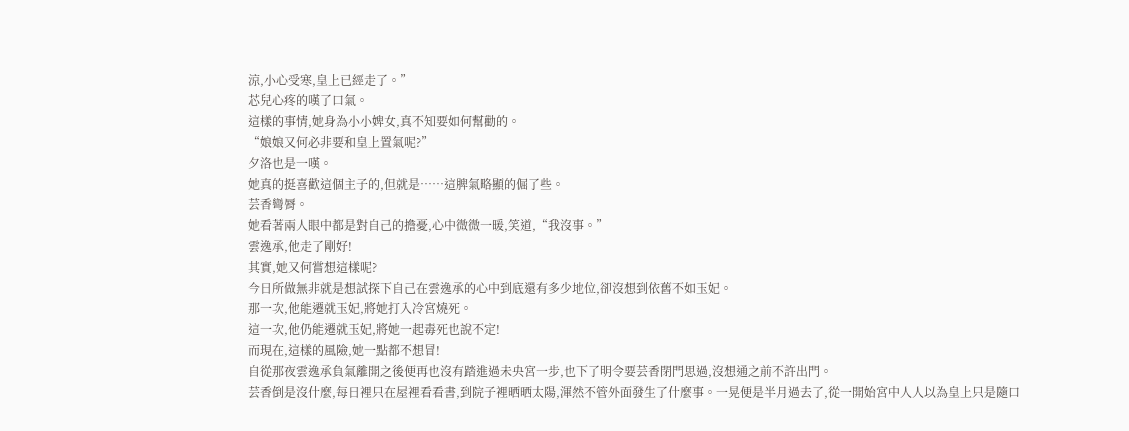涼,小心受寒,皇上已經走了。”
芯兒心疼的嘆了口氣。
這樣的事情,她身為小小婢女,真不知要如何幫勸的。
“娘娘又何必非要和皇上置氣呢?”
夕洛也是一嘆。
她真的挺喜歡這個主子的,但就是……這脾氣略顯的倔了些。
芸香彎脣。
她看著兩人眼中都是對自己的擔憂,心中微微一暖,笑道,“我沒事。”
雲逸承,他走了剛好!
其實,她又何嘗想這樣呢?
今日所做無非就是想試探下自己在雲逸承的心中到底還有多少地位,卻沒想到依舊不如玉妃。
那一次,他能遷就玉妃,將她打入冷宮燒死。
這一次,他仍能遷就玉妃,將她一起毒死也說不定!
而現在,這樣的風險,她一點都不想冒!
自從那夜雲逸承負氣離開之後便再也沒有踏進過未央宮一步,也下了明令要芸香閉門思過,沒想通之前不許出門。
芸香倒是沒什麼,每日裡只在屋裡看看書,到院子裡晒晒太陽,渾然不管外面發生了什麼事。一晃便是半月過去了,從一開始宮中人人以為皇上只是隨口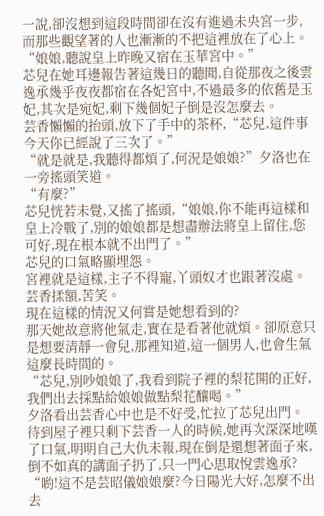一說,卻沒想到這段時間卻在沒有進過未央宮一步,而那些觀望著的人也漸漸的不把這裡放在了心上。
“娘娘,聽說皇上昨晚又宿在玉華宮中。”
芯兒在她耳邊報告著這幾日的聽聞,自從那夜之後雲逸承幾乎夜夜都宿在各妃宮中,不過最多的依舊是玉妃,其次是宛妃,剩下幾個妃子倒是沒怎麼去。
芸香懶懶的抬頭,放下了手中的茶杯,“芯兒,這件事今天你已經說了三次了。”
“就是就是,我聽得都煩了,何況是娘娘?”夕洛也在一旁搖頭笑道。
“有麼?”
芯兒恍若未覺,又搖了搖頭,“娘娘,你不能再這樣和皇上冷戰了,別的娘娘都是想盡辦法將皇上留住,您可好,現在根本就不出門了。”
芯兒的口氣略顯埋怨。
宮裡就是這樣,主子不得寵,丫頭奴才也跟著沒處。
芸香揉額,苦笑。
現在這樣的情況又何嘗是她想看到的?
那天她故意將他氣走,實在是看著他就煩。卻原意只是想要清靜一會兒,那裡知道,這一個男人,也會生氣這麼長時間的。
“芯兒,別吵娘娘了,我看到院子裡的梨花開的正好,我們出去採點給娘娘做點梨花釀喝。”
夕洛看出芸香心中也是不好受,忙拉了芯兒出門。
待到屋子裡只剩下芸香一人的時候,她再次深深地嘆了口氣,明明自己大仇未報,現在倒是還想著面子來,倒不如真的講面子扔了,只一門心思取悅雲逸承?
“喲!這不是芸昭儀娘娘麼?今日陽光大好,怎麼不出去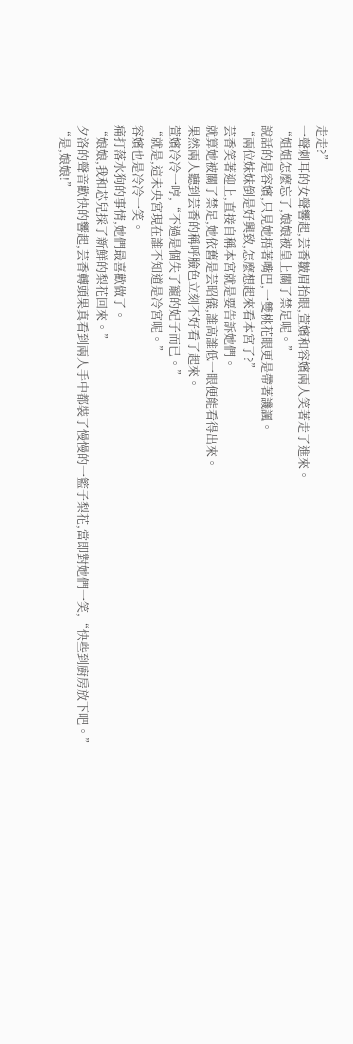走走?”
一聲刺耳的女聲響起,芸香皺眉抬眼,萱嬪和容嬪兩人笑著走了進來。
“姐姐怎麼忘了,娘娘被皇上關了禁足呢。”
說話的是容嬪,只見她捂著嘴巴,一雙桃花眼更是帶著譏諷。
“兩位妹妹倒是好興致,怎麼想起來看本宮了?”
芸香笑著迎上,直接自稱本宮就是要告訴她們。
就算她被關了禁足,她依舊是芸昭儀,誰高誰低一眼便能看得出來。
果然兩人聽到芸香的稱呼臉色立刻不好看了起來。
萱嬪冷冷一哼,“不過是個失了寵的妃子而已。”
“就是,這未央宮現在誰不知道是冷宮呢。”
容嬪也是冷冷一笑。
痛打落水狗的事情,她們最喜歡做了。
“娘娘,我和芯兒採了新鮮的梨花回來。”
夕洛的聲音歡快的響起,芸香轉頭果真看到兩人手中都裝了慢慢的一籃子梨花,當即對她們一笑,“快些到廚房放下吧。”
“是,娘娘!”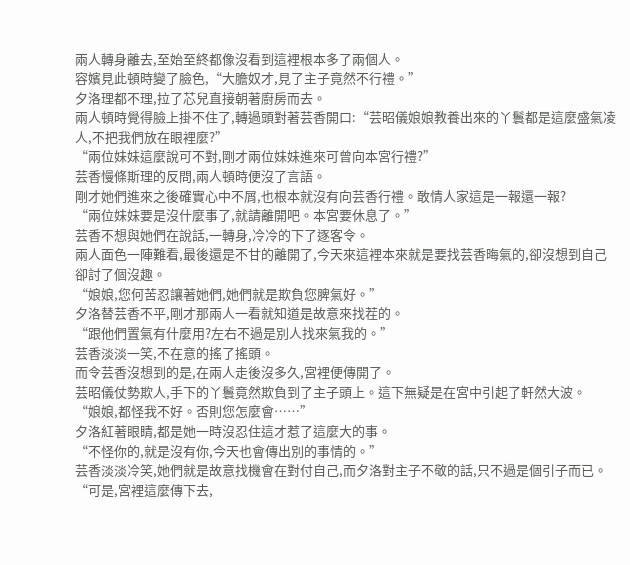兩人轉身離去,至始至終都像沒看到這裡根本多了兩個人。
容嬪見此頓時變了臉色,“大膽奴才,見了主子竟然不行禮。”
夕洛理都不理,拉了芯兒直接朝著廚房而去。
兩人頓時覺得臉上掛不住了,轉過頭對著芸香開口:“芸昭儀娘娘教養出來的丫鬟都是這麼盛氣凌人,不把我們放在眼裡麼?”
“兩位妹妹這麼說可不對,剛才兩位妹妹進來可曾向本宮行禮?”
芸香慢條斯理的反問,兩人頓時便沒了言語。
剛才她們進來之後確實心中不屑,也根本就沒有向芸香行禮。敢情人家這是一報還一報?
“兩位妹妹要是沒什麼事了,就請離開吧。本宮要休息了。”
芸香不想與她們在說話,一轉身,冷冷的下了逐客令。
兩人面色一陣難看,最後還是不甘的離開了,今天來這裡本來就是要找芸香晦氣的,卻沒想到自己卻討了個沒趣。
“娘娘,您何苦忍讓著她們,她們就是欺負您脾氣好。”
夕洛替芸香不平,剛才那兩人一看就知道是故意來找茬的。
“跟他們置氣有什麼用?左右不過是別人找來氣我的。”
芸香淡淡一笑,不在意的搖了搖頭。
而令芸香沒想到的是,在兩人走後沒多久,宮裡便傳開了。
芸昭儀仗勢欺人,手下的丫鬟竟然欺負到了主子頭上。這下無疑是在宮中引起了軒然大波。
“娘娘,都怪我不好。否則您怎麼會……”
夕洛紅著眼睛,都是她一時沒忍住這才惹了這麼大的事。
“不怪你的,就是沒有你,今天也會傳出別的事情的。”
芸香淡淡冷笑,她們就是故意找機會在對付自己,而夕洛對主子不敬的話,只不過是個引子而已。
“可是,宮裡這麼傳下去,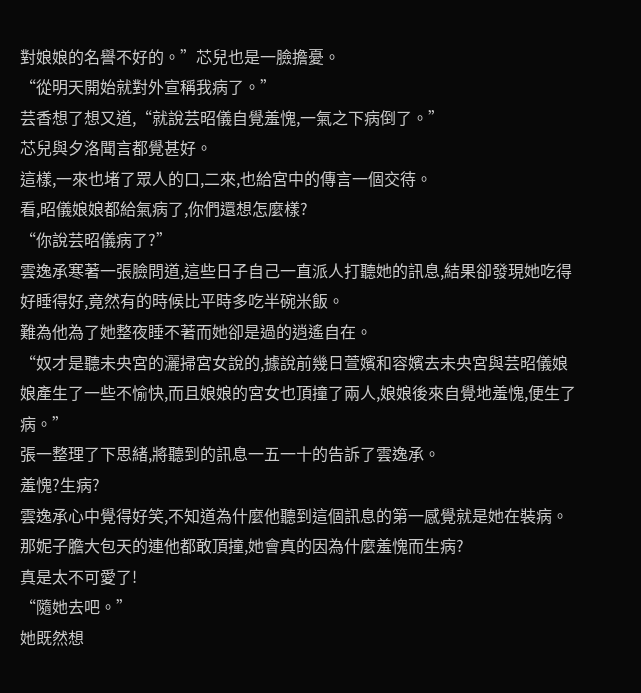對娘娘的名譽不好的。”芯兒也是一臉擔憂。
“從明天開始就對外宣稱我病了。”
芸香想了想又道,“就說芸昭儀自覺羞愧,一氣之下病倒了。”
芯兒與夕洛聞言都覺甚好。
這樣,一來也堵了眾人的口,二來,也給宮中的傳言一個交待。
看,昭儀娘娘都給氣病了,你們還想怎麼樣?
“你說芸昭儀病了?”
雲逸承寒著一張臉問道,這些日子自己一直派人打聽她的訊息,結果卻發現她吃得好睡得好,竟然有的時候比平時多吃半碗米飯。
難為他為了她整夜睡不著而她卻是過的逍遙自在。
“奴才是聽未央宮的灑掃宮女說的,據說前幾日萱嬪和容嬪去未央宮與芸昭儀娘娘產生了一些不愉快,而且娘娘的宮女也頂撞了兩人,娘娘後來自覺地羞愧,便生了病。”
張一整理了下思緒,將聽到的訊息一五一十的告訴了雲逸承。
羞愧?生病?
雲逸承心中覺得好笑,不知道為什麼他聽到這個訊息的第一感覺就是她在裝病。
那妮子膽大包天的連他都敢頂撞,她會真的因為什麼羞愧而生病?
真是太不可愛了!
“隨她去吧。”
她既然想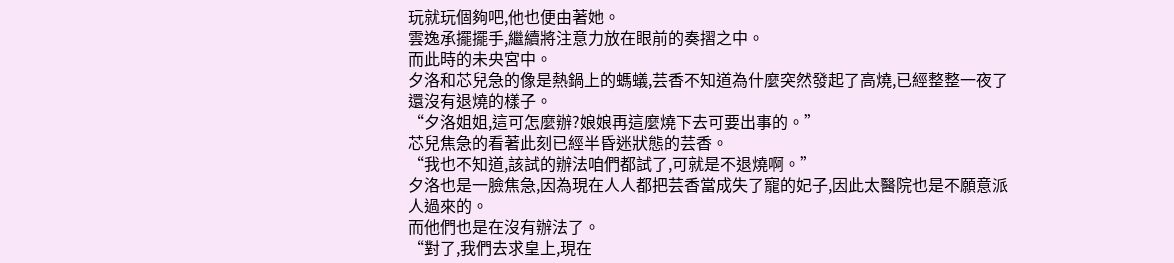玩就玩個夠吧,他也便由著她。
雲逸承擺擺手,繼續將注意力放在眼前的奏摺之中。
而此時的未央宮中。
夕洛和芯兒急的像是熱鍋上的螞蟻,芸香不知道為什麼突然發起了高燒,已經整整一夜了還沒有退燒的樣子。
“夕洛姐姐,這可怎麼辦?娘娘再這麼燒下去可要出事的。”
芯兒焦急的看著此刻已經半昏迷狀態的芸香。
“我也不知道,該試的辦法咱們都試了,可就是不退燒啊。”
夕洛也是一臉焦急,因為現在人人都把芸香當成失了寵的妃子,因此太醫院也是不願意派人過來的。
而他們也是在沒有辦法了。
“對了,我們去求皇上,現在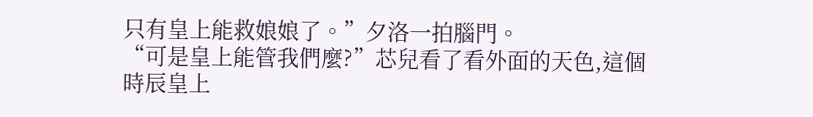只有皇上能救娘娘了。”夕洛一拍腦門。
“可是皇上能管我們麼?”芯兒看了看外面的天色,這個時辰皇上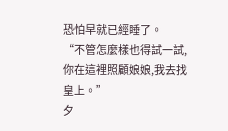恐怕早就已經睡了。
“不管怎麼樣也得試一試,你在這裡照顧娘娘,我去找皇上。”
夕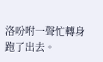洛吩咐一聲忙轉身跑了出去。